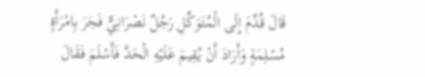قَالَ قُدِّمَ إِلَى الْمُتَوَكِّلِ رَجُلٌ نَصْرَانِيٌّ فَجَرَ بِامْرَأَةٍ مُسْلِمَةٍ وَأَرَادَ أَنْ يُقِيمَ عَلَيْهِ الْحَدَّ فَأَسْلَمَ فَقَالَ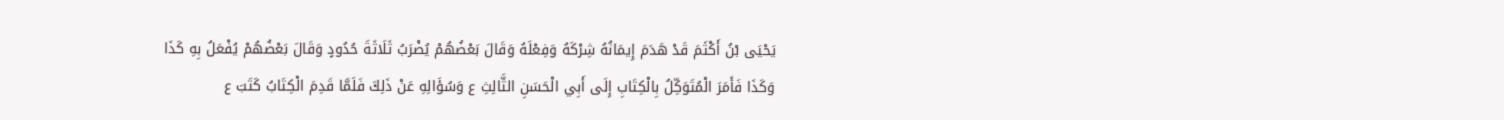يَحْيَى بْنُ أَكْثَمَ قَدْ هَدَمَ إِيمَانُهُ شِرْكَهُ وَفِعْلَهُ وَقَالَ بَعْضُهُمْ يُضْرَبُ ثَلَاثَةَ حُدُودٍ وَقَالَ بَعْضُهُمْ يُفْعَلُ بِهِ كَذَا وَكَذَا فَأَمَرَ الْمُتَوَكِّلُ بِالْكِتَابِ إِلَى أَبِي الْحَسَنِ الثَّالِثِ ع وَسُؤَالِهِ عَنْ ذَلِكَ فَلَمَّا قَدِمَ الْكِتَابُ كَتَبَ ع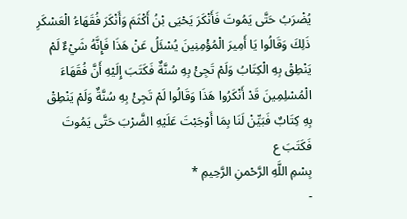يُضْرَبُ حَتَّى يَمُوتَ فَأَنْكَرَ يَحْيَى بْنُ أَكْثَمَ وَأَنْكَرَ فُقَهَاءُ الْعَسْكَرِ ذَلِكَ وَقَالُوا يَا أَمِيرَ الْمُؤْمِنِينَ يُسْئَلُ عَنْ هَذَا فَإِنَّهُ شَيْءٌ لَمْ يَنْطِقْ بِهِ الْكِتَابُ وَلَمْ تَجِئْ بِهِ سُنَّةٌ فَكَتَبَ إِلَيْهِ أَنَّ فُقَهَاءَ الْمُسْلِمِينَ قَدْ أَنْكَرُوا هَذَا وَقَالُوا لَمْ تَجِئْ بِهِ سُنَّةٌ وَلَمْ يَنْطِقْ بِهِ كِتَابٌ فَبَيِّنْ لَنَا بِمَا أَوْجَبْتَ عَلَيْهِ الضَّرْبَ حَتَّى يَمُوتَ فَكَتَبَ ع
بِسْمِ اللَّهِ الرَّحْمنِ الرَّحِيمِ *
-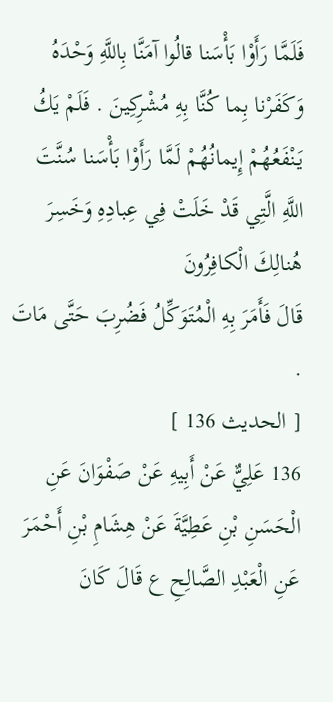فَلَمَّا رَأَوْا بَأْسَنا قالُوا آمَنَّا بِاللَّهِ وَحْدَهُ وَكَفَرْنا بِما كُنَّا بِهِ مُشْرِكِينَ . فَلَمْ يَكُ يَنْفَعُهُمْ إِيمانُهُمْ لَمَّا رَأَوْا بَأْسَنا سُنَّتَ اللَّهِ الَّتِي قَدْ خَلَتْ فِي عِبادِهِ وَخَسِرَ هُنالِكَ الْكافِرُونَ
قَالَ فَأَمَرَ بِهِ الْمُتَوَكِّلُ فَضُرِبَ حَتَّى مَاتَ .
[ الحديث 136 ]
136 عَلِيٌّ عَنْ أَبِيهِ عَنْ صَفْوَانَ عَنِ الْحَسَنِ بْنِ عَطِيَّةَ عَنْ هِشَامِ بْنِ أَحْمَرَ عَنِ الْعَبْدِ الصَّالِحِ ع قَالَ كَانَ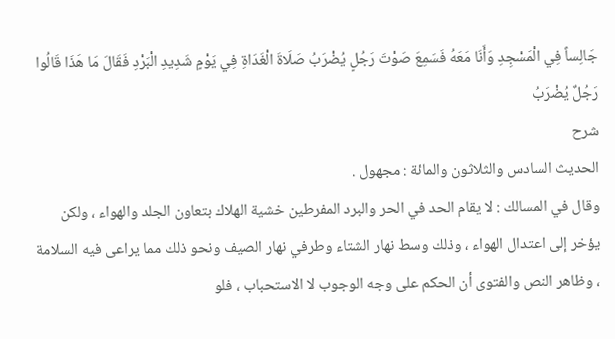جَالِساً فِي الْمَسْجِدِ وَأَنَا مَعَهُ فَسَمِعَ صَوْتَ رَجُلٍ يُضْرَبُ صَلَاةَ الْغَدَاةِ فِي يَوْمٍ شَدِيدِ الْبَرْدِ فَقَالَ مَا هَذَا قَالُوا رَجُلٌ يُضْرَبُ
شرح
الحديث السادس والثلاثون والمائة : مجهول .
وقال في المسالك : لا يقام الحد في الحر والبرد المفرطين خشية الهلاك بتعاون الجلد والهواء ، ولكن يؤخر إلى اعتدال الهواء ، وذلك وسط نهار الشتاء وطرفي نهار الصيف ونحو ذلك مما يراعى فيه السلامة ، وظاهر النص والفتوى أن الحكم على وجه الوجوب لا الاستحباب ، فلو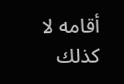أقامه لا كذلك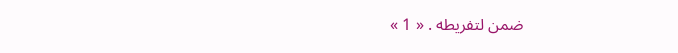ضمن لتفريطه . « 1 »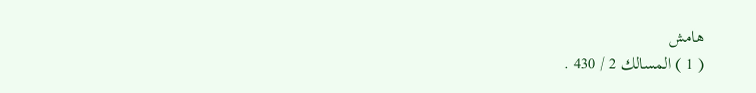هامش
( 1 ) المسالك 2 / 430 .